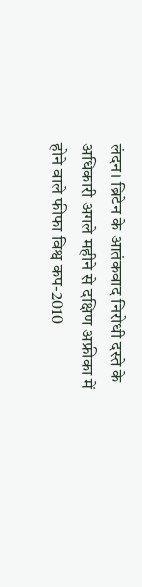लंदन। ब्रिटेन के आतंकवाद निरोधी दस्ते के अधिकारी अगले महीने से दक्षिण अफ्रीका में होने वाले फीफा विश्व कप-2010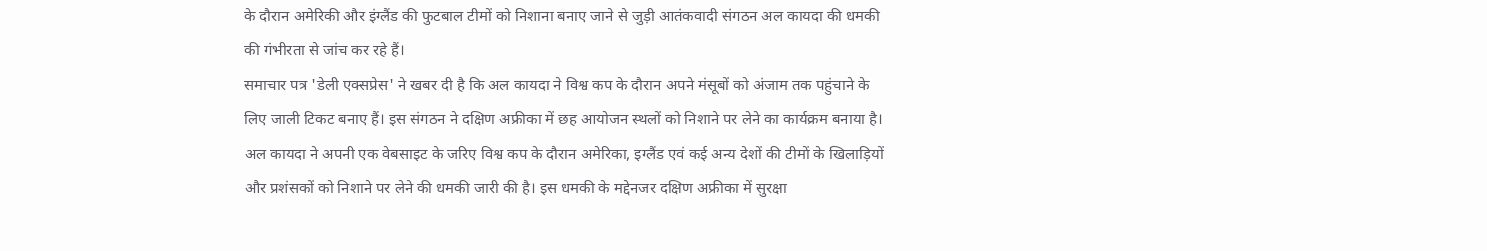के दौरान अमेरिकी और इंग्लैंड की फुटबाल टीमों को निशाना बनाए जाने से जुड़ी आतंकवादी संगठन अल कायदा की धमकी की गंभीरता से जांच कर रहे हैं।
समाचार पत्र 'डेली एक्सप्रेस' ने खबर दी है कि अल कायदा ने विश्व कप के दौरान अपने मंसूबों को अंजाम तक पहुंचाने के लिए जाली टिकट बनाए हैं। इस संगठन ने दक्षिण अफ्रीका में छह आयोजन स्थलों को निशाने पर लेने का कार्यक्रम बनाया है।
अल कायदा ने अपनी एक वेबसाइट के जरिए विश्व कप के दौरान अमेरिका, इग्लैंड एवं कई अन्य देशों की टीमों के खिलाड़ियों और प्रशंसकों को निशाने पर लेने की धमकी जारी की है। इस धमकी के मद्देनजर दक्षिण अफ्रीका में सुरक्षा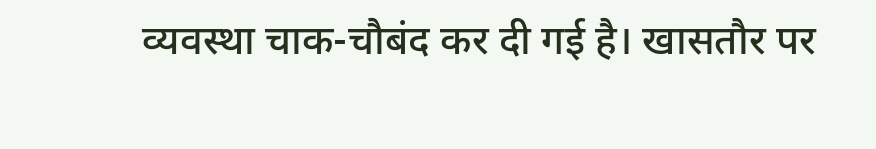व्यवस्था चाक-चौबंद कर दी गई है। खासतौर पर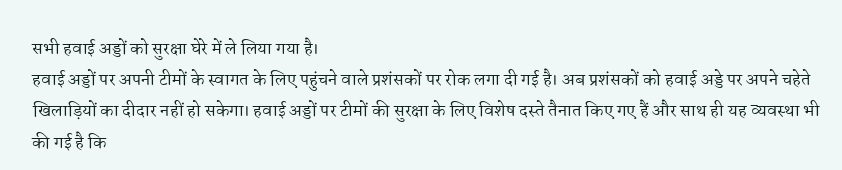सभी हवाई अड्डों को सुरक्षा घेरे में ले लिया गया है।
हवाई अड्डों पर अपनी टीमों के स्वागत के लिए पहुंचने वाले प्रशंसकों पर रोक लगा दी गई है। अब प्रशंसकों को हवाई अड्डे पर अपने चहेते खिलाड़ियों का दीदार नहीं हो सकेगा। हवाई अड्डों पर टीमों की सुरक्षा के लिए विशेष दस्ते तैनात किए गए हैं और साथ ही यह व्यवस्था भी की गई है कि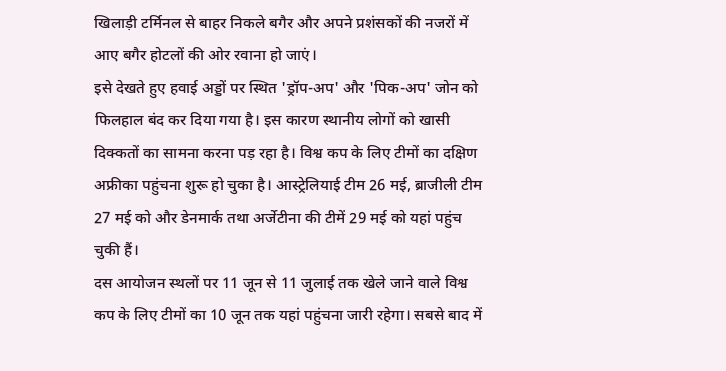खिलाड़ी टर्मिनल से बाहर निकले बगैर और अपने प्रशंसकों की नजरों में आए बगैर होटलों की ओर रवाना हो जाएं।
इसे देखते हुए हवाई अड्डों पर स्थित 'ड्रॉप-अप' और 'पिक-अप' जोन को फिलहाल बंद कर दिया गया है। इस कारण स्थानीय लोगों को खासी दिक्कतों का सामना करना पड़ रहा है। विश्व कप के लिए टीमों का दक्षिण अफ्रीका पहुंचना शुरू हो चुका है। आस्ट्रेलियाई टीम 26 मई, ब्राजीली टीम 27 मई को और डेनमार्क तथा अर्जेटीना की टीमें 29 मई को यहां पहुंच चुकी हैं।
दस आयोजन स्थलों पर 11 जून से 11 जुलाई तक खेले जाने वाले विश्व कप के लिए टीमों का 10 जून तक यहां पहुंचना जारी रहेगा। सबसे बाद में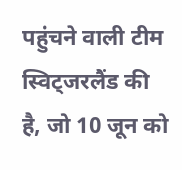पहुंचने वाली टीम स्विट्जरलैंड की है, जो 10 जून को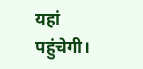यहां पहुंचेगी।